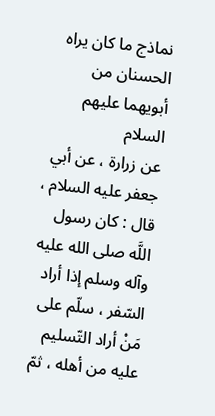نماذج ما كان يراه الحسنان من أبويهما عليهم السلام
عن زرارة ، عن أبي جعفر عليه السلام ، قال : كان رسول اللَّه صلى الله عليه وآله وسلم إذا أراد السّفر ، سلّم على مَنْ أراد التّسليم عليه من أهله ، ثمّ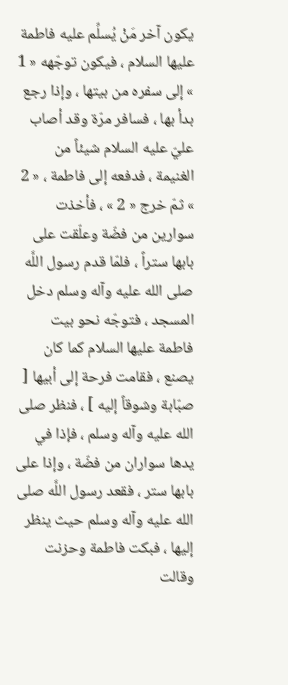يكون آخر مَنْ يُسلِّم عليه فاطمة عليها السلام ، فيكون توجّهه « 1 » إلى سفره من بيتها ، وإذا رجع بدأ بها ، فسافر مرّة وقد أصاب عليّ عليه السلام شيئاً من الغنيمة ، فدفعه إلى فاطمة ، « 2 » ثمّ خرج « 2 » ، فأخذت سوارين من فضّة وعلّقت على بابها ستراً ، فلمّا قدم رسول اللَّه صلى الله عليه وآله وسلم دخل المسجد ، فتوجّه نحو بيت فاطمة عليها السلام كما كان يصنع ، فقامت فرحة إلى أبيها [ صبّابة وشوقاً إليه ] ، فنظر صلى الله عليه وآله وسلم ، فإذا في يدها سواران من فضّة ، وإذا على بابها ستر ، فقعد رسول اللَّه صلى الله عليه وآله وسلم حيث ينظر إليها ، فبكت فاطمة وحزنت وقالت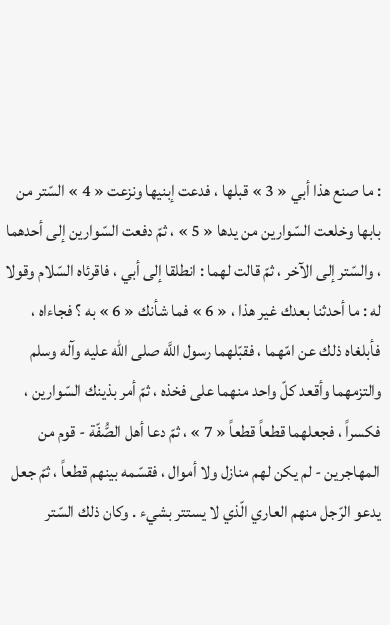: ما صنع هذا أبي « 3 » قبلها ، فدعت إبنيها ونزعت « 4 » السّتر من بابها وخلعت السّوارين من يدها « 5 » ، ثمّ دفعت السّوارين إلى أحدهما ، والسّتر إلى الآخر ، ثمّ قالت لهما : انطلقا إلى أبي ، فاقرئاه السّلام وقولا له : ما أحدثنا بعدك غير هذا ، « 6 » فما شأنك « 6 » به ؟ فجاءاه ، فأبلغاه ذلك عن امّهما ، فقبّلهما رسول اللَّه صلى الله عليه وآله وسلم والتزمهما وأقعد كلّ واحد منهما على فخذه ، ثمّ أمر بذينك السّوارين ، فكسراً ، فجعلهما قطعاً قطعاً « 7 » ، ثمّ دعا أهل الصُّفّة - قوم من المهاجرين - لم يكن لهم منازل ولا أموال ، فقسّمه بينهم قطعاً ، ثمّ جعل يدعو الرّجل منهم العاري الّذي لا يستتر بشيء . وكان ذلك السّتر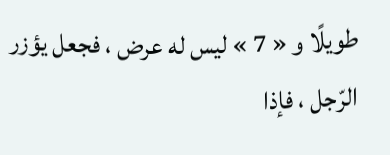طويلًا و « 7 » ليس له عرض ، فجعل يؤزر الرّجل ، فإذا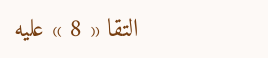التقا « 8 » عليه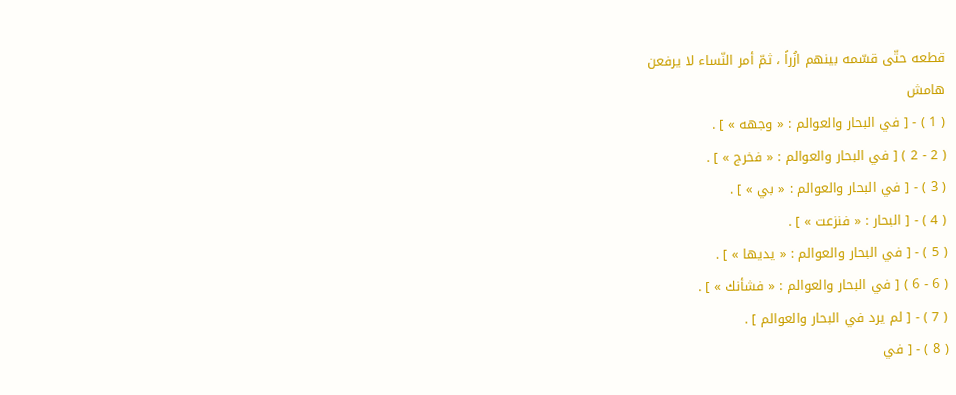قطعه حتّى قسّمه بينهم ازُراً ، ثمّ أمر النّساء لا يرفعن
هامش
( 1 ) - [ في البحار والعوالم : « وجهه » ] .
( 2 - 2 ) [ في البحار والعوالم : « فخرج » ] .
( 3 ) - [ في البحار والعوالم : « بي » ] .
( 4 ) - [ البحار : « فنزعت » ] .
( 5 ) - [ في البحار والعوالم : « يديها » ] .
( 6 - 6 ) [ في البحار والعوالم : « فشأنك » ] .
( 7 ) - [ لم يرد في البحار والعوالم ] .
( 8 ) - [ في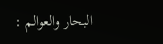البحار والعوالم :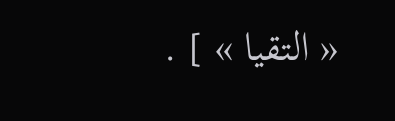« التقيا » ] .